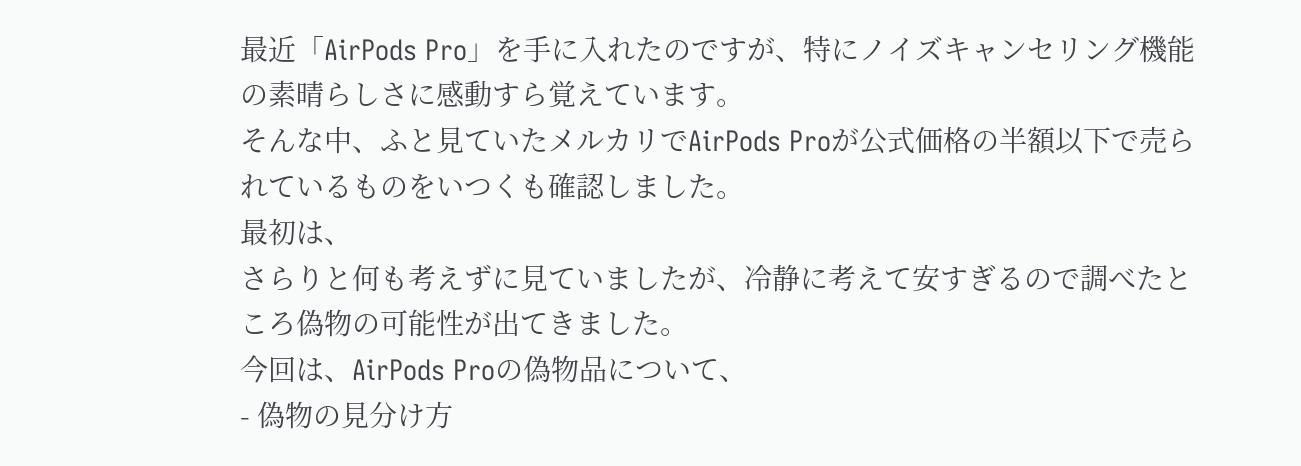最近「AirPods Pro」を手に入れたのですが、特にノイズキャンセリング機能の素晴らしさに感動すら覚えています。
そんな中、ふと見ていたメルカリでAirPods Proが公式価格の半額以下で売られているものをいつくも確認しました。
最初は、
さらりと何も考えずに見ていましたが、冷静に考えて安すぎるので調べたところ偽物の可能性が出てきました。
今回は、AirPods Proの偽物品について、
- 偽物の見分け方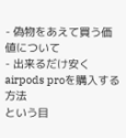- 偽物をあえて買う価値について
- 出来るだけ安くairpods proを購入する方法
という目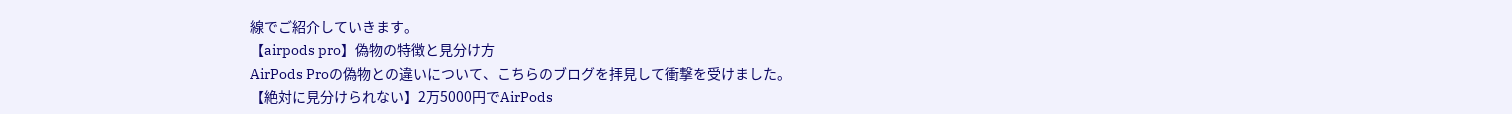線でご紹介していきます。
【airpods pro】偽物の特徴と見分け方
AirPods Proの偽物との違いについて、こちらのブログを拝見して衝撃を受けました。
【絶対に見分けられない】2万5000円でAirPods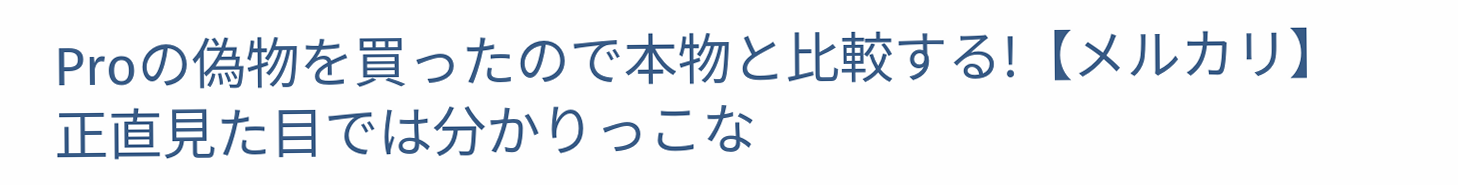Proの偽物を買ったので本物と比較する!【メルカリ】
正直見た目では分かりっこな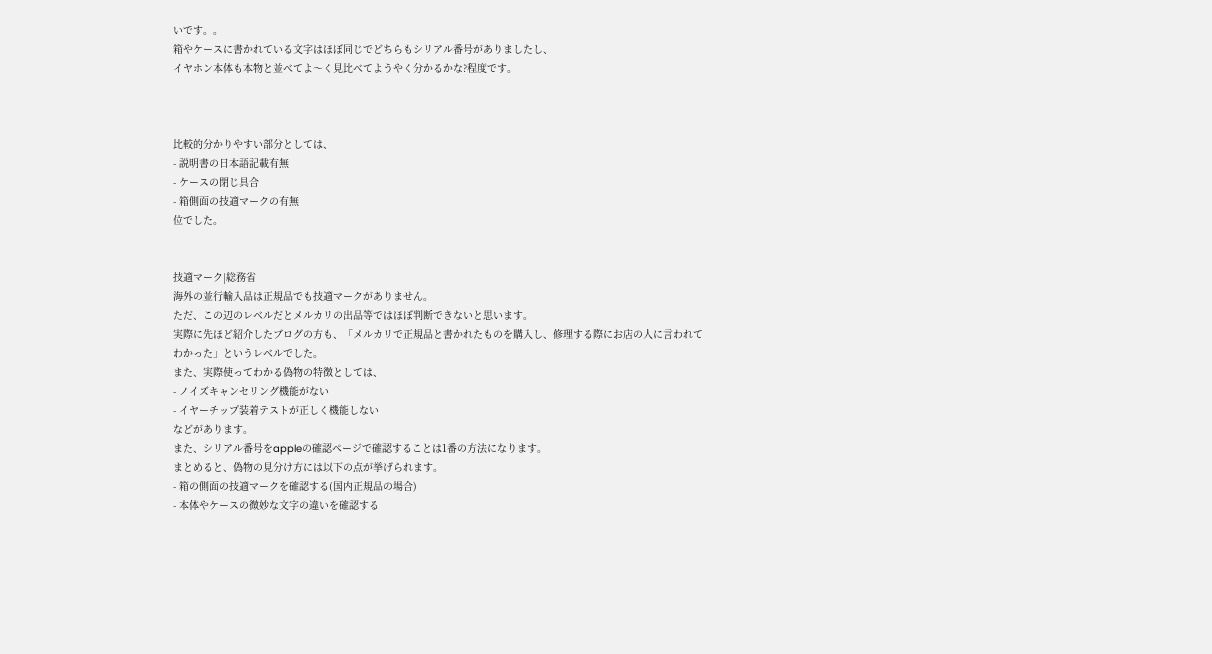いです。。
箱やケースに書かれている文字はほぼ同じでどちらもシリアル番号がありましたし、
イヤホン本体も本物と並べてよ〜く見比べてようやく分かるかな?程度です。



比較的分かりやすい部分としては、
- 説明書の日本語記載有無
- ケースの閉じ具合
- 箱側面の技適マークの有無
位でした。


技適マーク|総務省
海外の並行輸入品は正規品でも技適マークがありません。
ただ、この辺のレベルだとメルカリの出品等ではほぼ判断できないと思います。
実際に先ほど紹介したブログの方も、「メルカリで正規品と書かれたものを購入し、修理する際にお店の人に言われてわかった」というレベルでした。
また、実際使ってわかる偽物の特徴としては、
- ノイズキャンセリング機能がない
- イヤーチップ装着テストが正しく機能しない
などがあります。
また、シリアル番号をappleの確認ページで確認することは1番の方法になります。
まとめると、偽物の見分け方には以下の点が挙げられます。
- 箱の側面の技適マークを確認する(国内正規品の場合)
- 本体やケースの微妙な文字の違いを確認する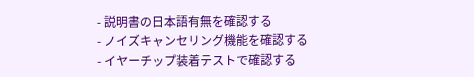- 説明書の日本語有無を確認する
- ノイズキャンセリング機能を確認する
- イヤーチップ装着テストで確認する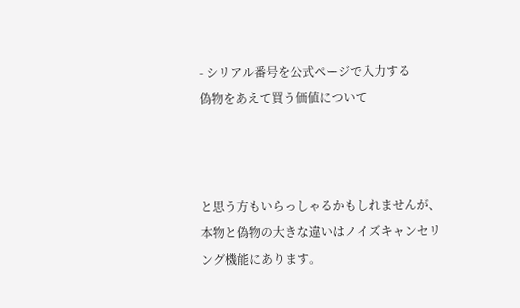- シリアル番号を公式ページで入力する
偽物をあえて買う価値について



と思う方もいらっしゃるかもしれませんが、本物と偽物の大きな違いはノイズキャンセリング機能にあります。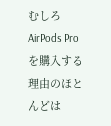むしろAirPods Proを購入する理由のほとんどは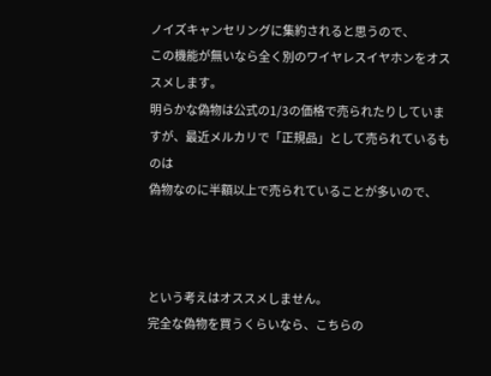ノイズキャンセリングに集約されると思うので、
この機能が無いなら全く別のワイヤレスイヤホンをオススメします。
明らかな偽物は公式の1/3の価格で売られたりしていますが、最近メルカリで「正規品」として売られているものは
偽物なのに半額以上で売られていることが多いので、



という考えはオススメしません。
完全な偽物を買うくらいなら、こちらの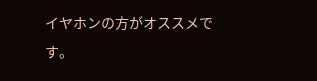イヤホンの方がオススメです。